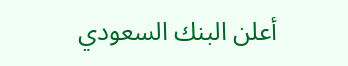أعلن البنك السعودي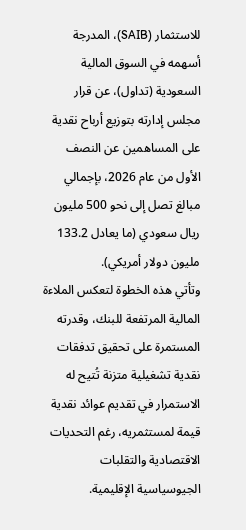للاستثمار (SAIB)، المدرجة أسهمه في السوق المالية السعودية (تداول)، عن قرار مجلس إدارته بتوزيع أرباح نقدية على المساهمين عن النصف الأول من عام 2026، بإجمالي مبالغ تصل إلى نحو 500 مليون ريال سعودي (ما يعادل 133.2 مليون دولار أمريكي).
وتأتي هذه الخطوة لتعكس الملاءة المالية المرتفعة للبنك، وقدرته المستمرة على تحقيق تدفقات نقدية تشغيلية متزنة تُتيح له الاستمرار في تقديم عوائد نقدية قيمة لمستثمريه، رغم التحديات الاقتصادية والتقلبات الجيوسياسية الإقليمية.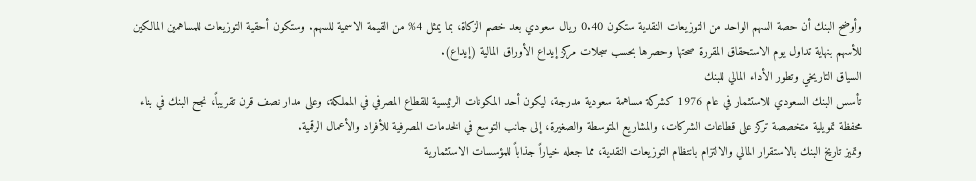وأوضح البنك أن حصة السهم الواحد من التوزيعات النقدية ستكون 0.40 ريال سعودي بعد خصم الزكاة، بما يمثل 4% من القيمة الاسمية للسهم. وستكون أحقية التوزيعات للمساهمين المالكين للأسهم بنهاية تداول يوم الاستحقاق المقررة صحتها وحصرها بحسب سجلات مركز إيداع الأوراق المالية (إيداع).
السياق التاريخي وتطور الأداء المالي للبنك
تأسس البنك السعودي للاستثمار في عام 1976 كشركة مساهمة سعودية مدرجة، ليكون أحد المكونات الرئيسية للقطاع المصرفي في المملكة، وعلى مدار نصف قرن تقريباً، نجح البنك في بناء محفظة تمويلية متخصصة تركز على قطاعات الشركات، والمشاريع المتوسطة والصغيرة، إلى جانب التوسع في الخدمات المصرفية للأفراد والأعمال الرقمية.
وتميز تاريخ البنك بالاستقرار المالي والالتزام بانتظام التوزيعات النقدية، مما جعله خياراً جذاباً للمؤسسات الاستثمارية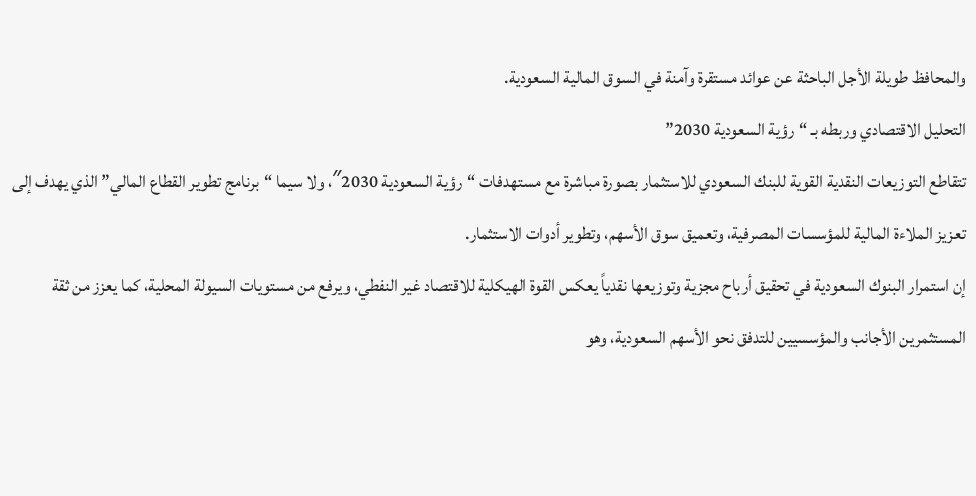والمحافظ طويلة الأجل الباحثة عن عوائد مستقرة وآمنة في السوق المالية السعودية.
التحليل الاقتصادي وربطه بـ “رؤية السعودية 2030”
تتقاطع التوزيعات النقدية القوية للبنك السعودي للاستثمار بصورة مباشرة مع مستهدفات “رؤية السعودية 2030″، ولا سيما “برنامج تطوير القطاع المالي” الذي يهدف إلى تعزيز الملاءة المالية للمؤسسات المصرفية، وتعميق سوق الأسهم، وتطوير أدوات الاستثمار.
إن استمرار البنوك السعودية في تحقيق أرباح مجزية وتوزيعها نقدياً يعكس القوة الهيكلية للاقتصاد غير النفطي، ويرفع من مستويات السيولة المحلية، كما يعزز من ثقة المستثمرين الأجانب والمؤسسيين للتدفق نحو الأسهم السعودية، وهو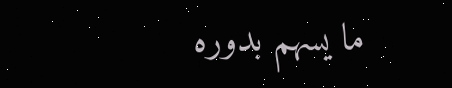ما يسهم بدوره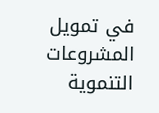في تمويل المشروعات التنموية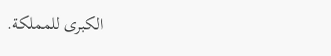الكبرى للمملكة.